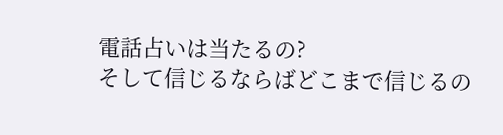電話占いは当たるの?
そして信じるならばどこまで信じるの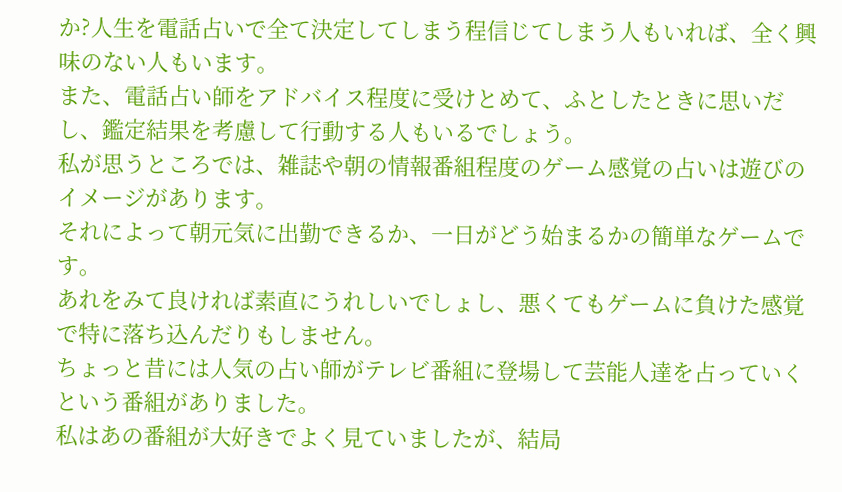か?人生を電話占いで全て決定してしまう程信じてしまう人もいれば、全く興味のない人もいます。
また、電話占い師をアドバイス程度に受けとめて、ふとしたときに思いだし、鑑定結果を考慮して行動する人もいるでしょう。
私が思うところでは、雑誌や朝の情報番組程度のゲーム感覚の占いは遊びのイメージがあります。
それによって朝元気に出勤できるか、一日がどう始まるかの簡単なゲームです。
あれをみて良ければ素直にうれしいでしょし、悪くてもゲームに負けた感覚で特に落ち込んだりもしません。
ちょっと昔には人気の占い師がテレビ番組に登場して芸能人達を占っていくという番組がありました。
私はあの番組が大好きでよく見ていましたが、結局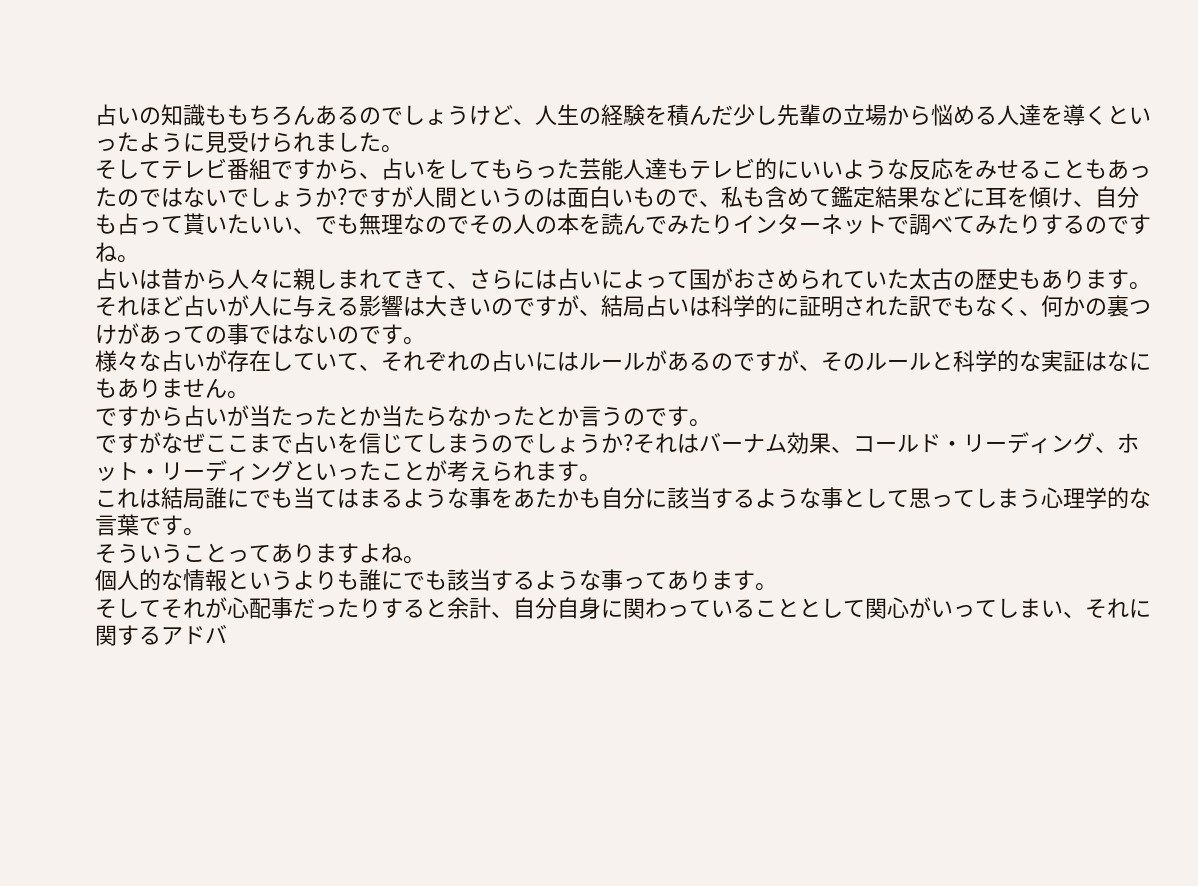占いの知識ももちろんあるのでしょうけど、人生の経験を積んだ少し先輩の立場から悩める人達を導くといったように見受けられました。
そしてテレビ番組ですから、占いをしてもらった芸能人達もテレビ的にいいような反応をみせることもあったのではないでしょうか?ですが人間というのは面白いもので、私も含めて鑑定結果などに耳を傾け、自分も占って貰いたいい、でも無理なのでその人の本を読んでみたりインターネットで調べてみたりするのですね。
占いは昔から人々に親しまれてきて、さらには占いによって国がおさめられていた太古の歴史もあります。
それほど占いが人に与える影響は大きいのですが、結局占いは科学的に証明された訳でもなく、何かの裏つけがあっての事ではないのです。
様々な占いが存在していて、それぞれの占いにはルールがあるのですが、そのルールと科学的な実証はなにもありません。
ですから占いが当たったとか当たらなかったとか言うのです。
ですがなぜここまで占いを信じてしまうのでしょうか?それはバーナム効果、コールド・リーディング、ホット・リーディングといったことが考えられます。
これは結局誰にでも当てはまるような事をあたかも自分に該当するような事として思ってしまう心理学的な言葉です。
そういうことってありますよね。
個人的な情報というよりも誰にでも該当するような事ってあります。
そしてそれが心配事だったりすると余計、自分自身に関わっていることとして関心がいってしまい、それに関するアドバ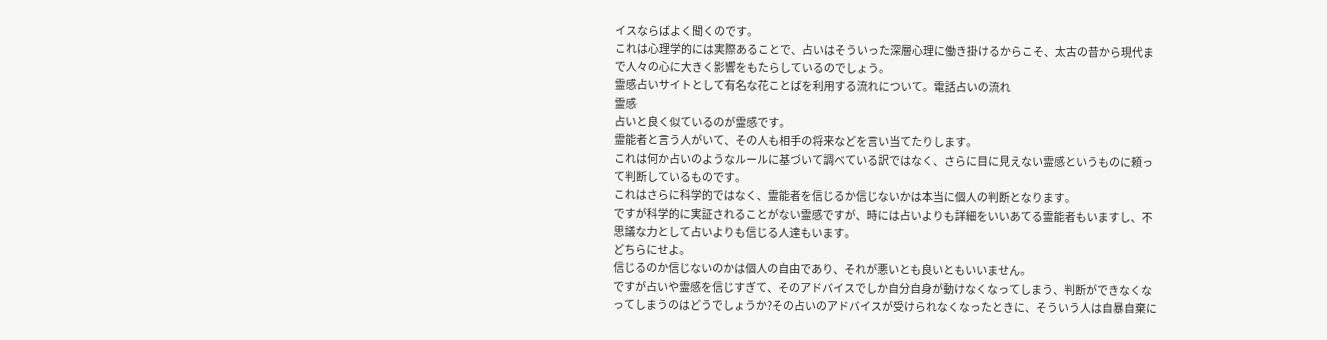イスならばよく聞くのです。
これは心理学的には実際あることで、占いはそういった深層心理に働き掛けるからこそ、太古の昔から現代まで人々の心に大きく影響をもたらしているのでしょう。
霊感占いサイトとして有名な花ことばを利用する流れについて。電話占いの流れ
霊感
占いと良く似ているのが霊感です。
霊能者と言う人がいて、その人も相手の将来などを言い当てたりします。
これは何か占いのようなルールに基づいて調べている訳ではなく、さらに目に見えない霊感というものに頼って判断しているものです。
これはさらに科学的ではなく、霊能者を信じるか信じないかは本当に個人の判断となります。
ですが科学的に実証されることがない霊感ですが、時には占いよりも詳細をいいあてる霊能者もいますし、不思議な力として占いよりも信じる人達もいます。
どちらにせよ。
信じるのか信じないのかは個人の自由であり、それが悪いとも良いともいいません。
ですが占いや霊感を信じすぎて、そのアドバイスでしか自分自身が動けなくなってしまう、判断ができなくなってしまうのはどうでしょうか?その占いのアドバイスが受けられなくなったときに、そういう人は自暴自棄に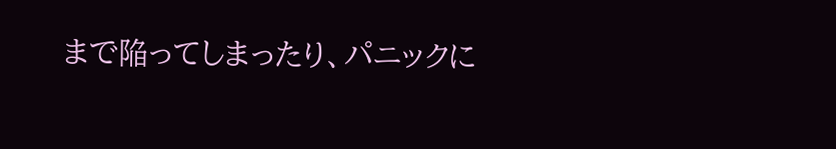まで陥ってしまったり、パニックに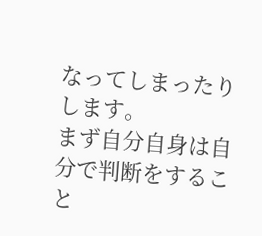なってしまったりします。
まず自分自身は自分で判断をすること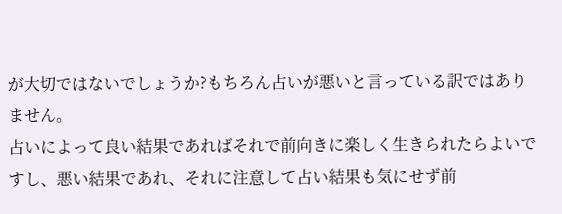が大切ではないでしょうか?もちろん占いが悪いと言っている訳ではありません。
占いによって良い結果であればそれで前向きに楽しく生きられたらよいですし、悪い結果であれ、それに注意して占い結果も気にせず前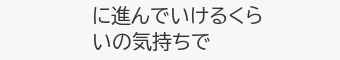に進んでいけるくらいの気持ちで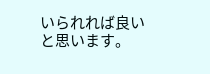いられれば良いと思います。